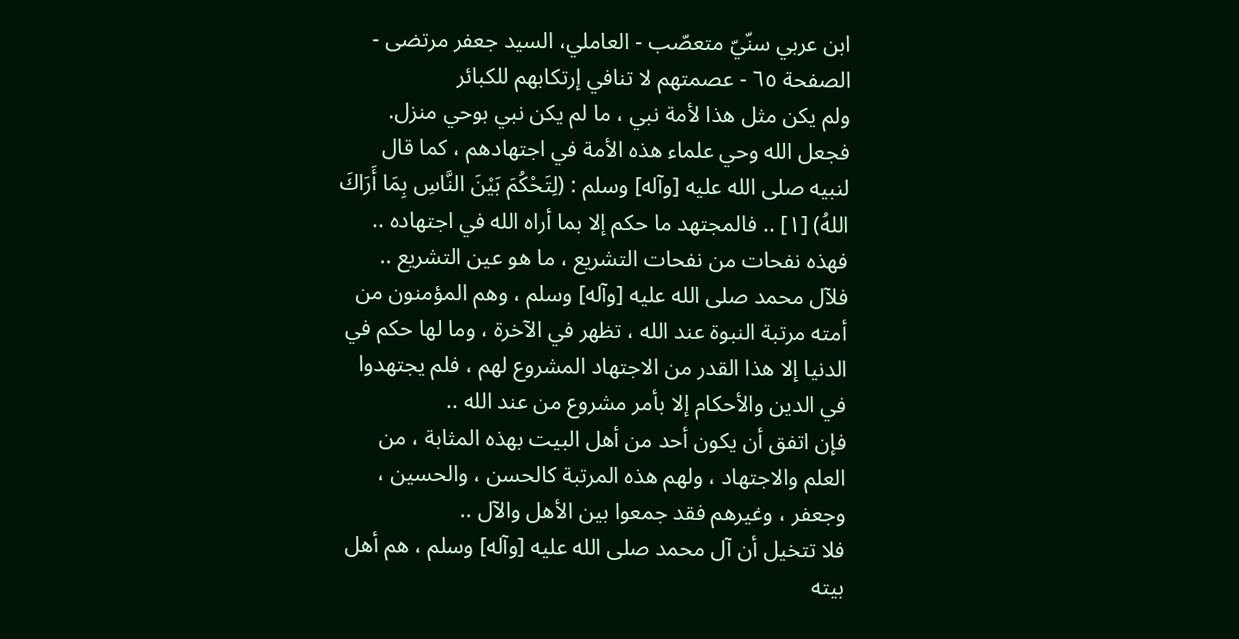ابن عربي سنّيّ متعصّب - العاملي، السيد جعفر مرتضى - الصفحة ٦٥ - عصمتهم لا تنافي إرتكابهم للكبائر
ولم يكن مثل هذا لأمة نبي ، ما لم يكن نبي بوحي منزل.
فجعل الله وحي علماء هذه الأمة في اجتهادهم ، كما قال لنبيه صلى الله عليه [وآله] وسلم : (لِتَحْكُمَ بَيْنَ النَّاسِ بِمَا أَرَاكَ اللهُ) [١] .. فالمجتهد ما حكم إلا بما أراه الله في اجتهاده ..
فهذه نفحات من نفحات التشريع ، ما هو عين التشريع ..
فلآل محمد صلى الله عليه [وآله] وسلم ، وهم المؤمنون من أمته مرتبة النبوة عند الله ، تظهر في الآخرة ، وما لها حكم في الدنيا إلا هذا القدر من الاجتهاد المشروع لهم ، فلم يجتهدوا في الدين والأحكام إلا بأمر مشروع من عند الله ..
فإن اتفق أن يكون أحد من أهل البيت بهذه المثابة ، من العلم والاجتهاد ، ولهم هذه المرتبة كالحسن ، والحسين ، وجعفر ، وغيرهم فقد جمعوا بين الأهل والآل ..
فلا تتخيل أن آل محمد صلى الله عليه [وآله] وسلم ، هم أهل بيته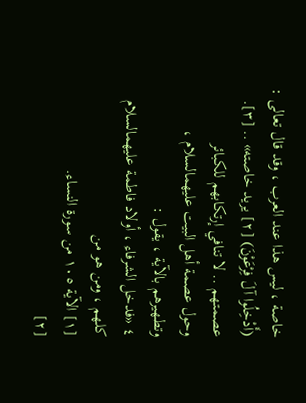خاصة ، ليس هذا عند العرب ، وقد قال تعالى : (أَدْخِلُوا آلَ فِرْعَوْنَ) [٢] يريد خاصته» .. [٣].
عصمتهم .. لا تنافي إرتكابهم للكبائر
وحول عصمة أهل البيت عليهمالسلام ، وتطهيرهم بالآية ، يقول :
٤ «فدخل الشرفاء ، أولاد فاطمة عليهمالسلام كلهم ، ومن هو من
[١] الآية ١٠٥ من سورة النساء.
[٢]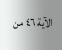الآية ٤٦ من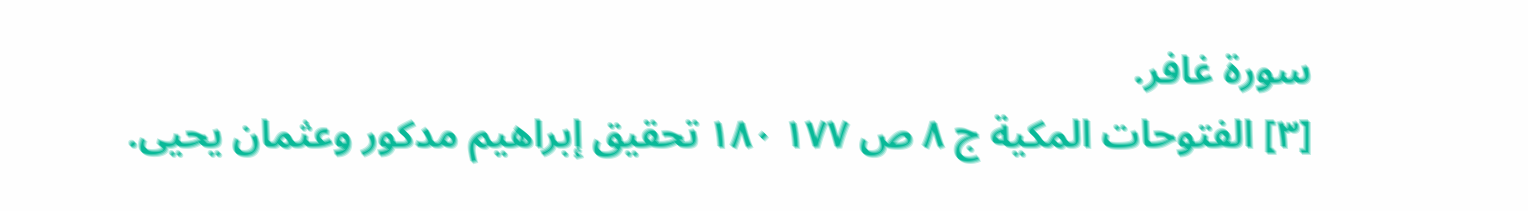سورة غافر.
[٣] الفتوحات المكية ج ٨ ص ١٧٧ ١٨٠ تحقيق إبراهيم مدكور وعثمان يحيى.